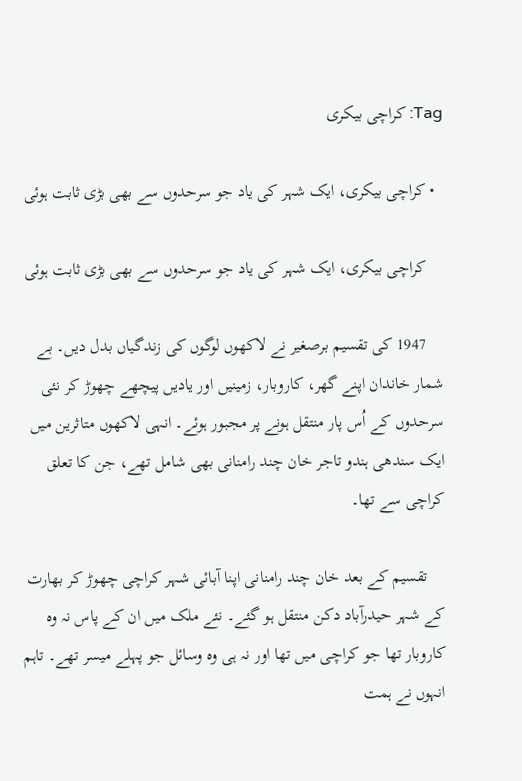Tag: کراچی بیکری

  • کراچی بیکری، ایک شہر کی یاد جو سرحدوں سے بھی بڑی ثابت ہوئی

    کراچی بیکری، ایک شہر کی یاد جو سرحدوں سے بھی بڑی ثابت ہوئی

    1947 کی تقسیم برصغیر نے لاکھوں لوگوں کی زندگیاں بدل دیں۔ بے شمار خاندان اپنے گھر، کاروبار، زمینیں اور یادیں پیچھے چھوڑ کر نئی سرحدوں کے اُس پار منتقل ہونے پر مجبور ہوئے۔ انہی لاکھوں متاثرین میں ایک سندھی ہندو تاجر خان چند رامنانی بھی شامل تھے، جن کا تعلق کراچی سے تھا۔

    تقسیم کے بعد خان چند رامنانی اپنا آبائی شہر کراچی چھوڑ کر بھارت کے شہر حیدرآباد دکن منتقل ہو گئے۔ نئے ملک میں ان کے پاس نہ وہ کاروبار تھا جو کراچی میں تھا اور نہ ہی وہ وسائل جو پہلے میسر تھے۔ تاہم انہوں نے ہمت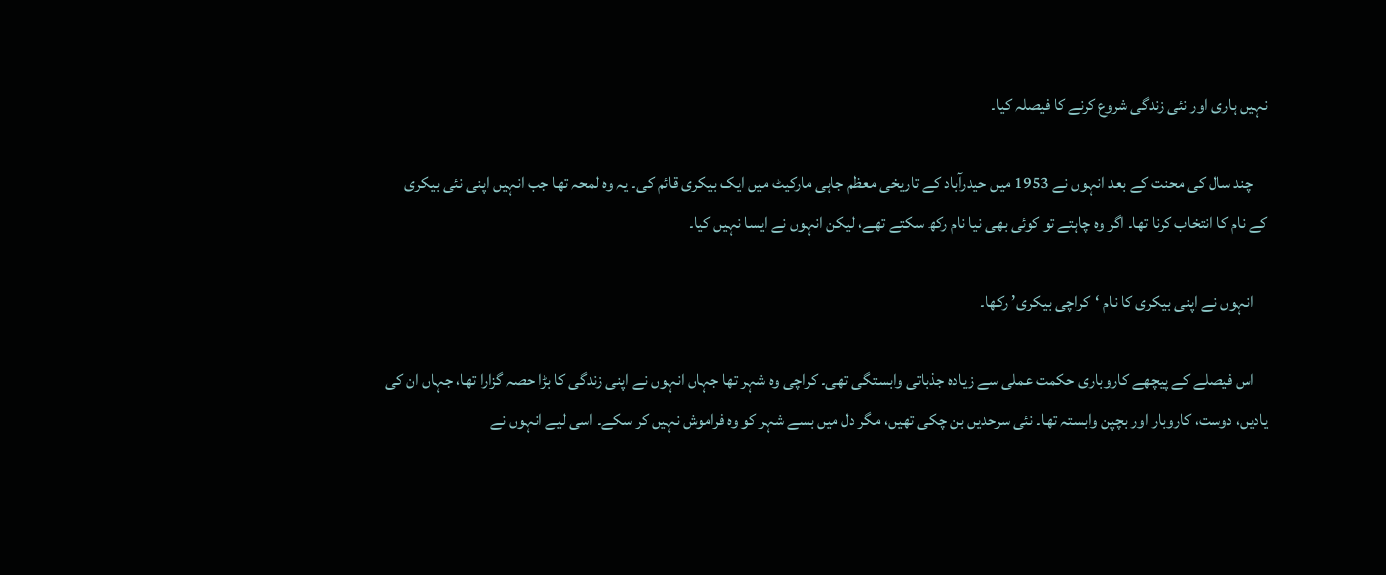نہیں ہاری اور نئی زندگی شروع کرنے کا فیصلہ کیا۔

    چند سال کی محنت کے بعد انہوں نے 1953 میں حیدرآباد کے تاریخی معظم جاہی مارکیٹ میں ایک بیکری قائم کی۔ یہ وہ لمحہ تھا جب انہیں اپنی نئی بیکری کے نام کا انتخاب کرنا تھا۔ اگر وہ چاہتے تو کوئی بھی نیا نام رکھ سکتے تھے، لیکن انہوں نے ایسا نہیں کیا۔

    انہوں نے اپنی بیکری کا نام ‘کراچی بیکری’ رکھا۔

    اس فیصلے کے پیچھے کاروباری حکمت عملی سے زیادہ جذباتی وابستگی تھی۔ کراچی وہ شہر تھا جہاں انہوں نے اپنی زندگی کا بڑا حصہ گزارا تھا، جہاں ان کی یادیں، دوست، کاروبار اور بچپن وابستہ تھا۔ نئی سرحدیں بن چکی تھیں، مگر دل میں بسے شہر کو وہ فراموش نہیں کر سکے۔ اسی لیے انہوں نے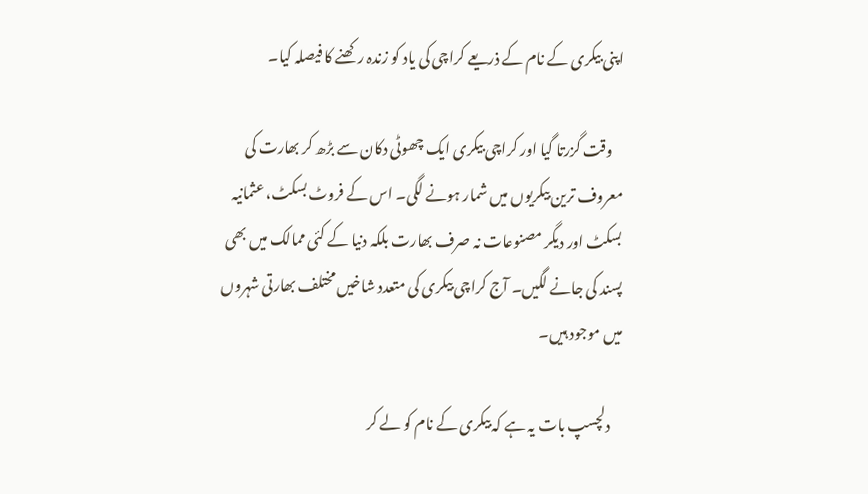اپنی بیکری کے نام کے ذریعے کراچی کی یاد کو زندہ رکھنے کا فیصلہ کیا۔

    وقت گزرتا گیا اور کراچی بیکری ایک چھوٹی دکان سے بڑھ کر بھارت کی معروف ترین بیکریوں میں شمار ہونے لگی۔ اس کے فروٹ بسکٹ، عثمانیہ بسکٹ اور دیگر مصنوعات نہ صرف بھارت بلکہ دنیا کے کئی ممالک میں بھی پسند کی جانے لگیں۔ آج کراچی بیکری کی متعدد شاخیں مختلف بھارتی شہروں میں موجود ہیں۔

    دلچسپ بات یہ ہے کہ بیکری کے نام کو لے کر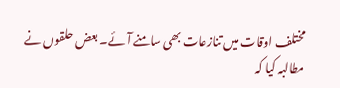مختلف اوقات میں تنازعات بھی سامنے آئے۔ بعض حلقوں نے مطالبہ کیا کہ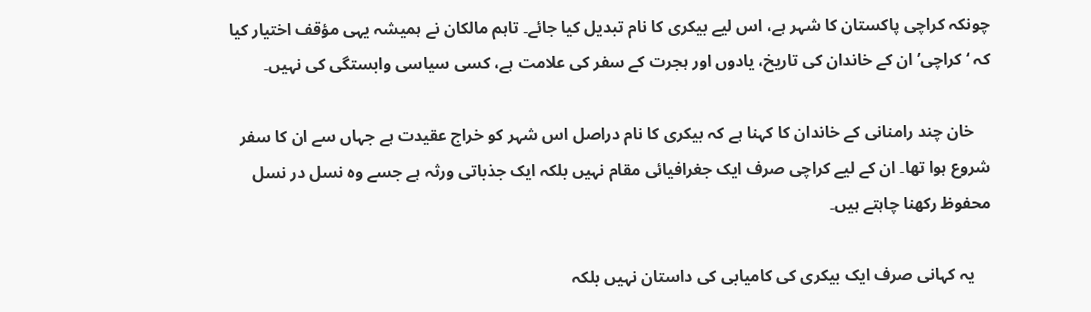چونکہ کراچی پاکستان کا شہر ہے، اس لیے بیکری کا نام تبدیل کیا جائے۔ تاہم مالکان نے ہمیشہ یہی مؤقف اختیار کیا کہ ‘کراچی’ ان کے خاندان کی تاریخ، یادوں اور ہجرت کے سفر کی علامت ہے، کسی سیاسی وابستگی کی نہیں۔

    خان چند رامنانی کے خاندان کا کہنا ہے کہ بیکری کا نام دراصل اس شہر کو خراج عقیدت ہے جہاں سے ان کا سفر شروع ہوا تھا۔ ان کے لیے کراچی صرف ایک جغرافیائی مقام نہیں بلکہ ایک جذباتی ورثہ ہے جسے وہ نسل در نسل محفوظ رکھنا چاہتے ہیں۔

    یہ کہانی صرف ایک بیکری کی کامیابی کی داستان نہیں بلکہ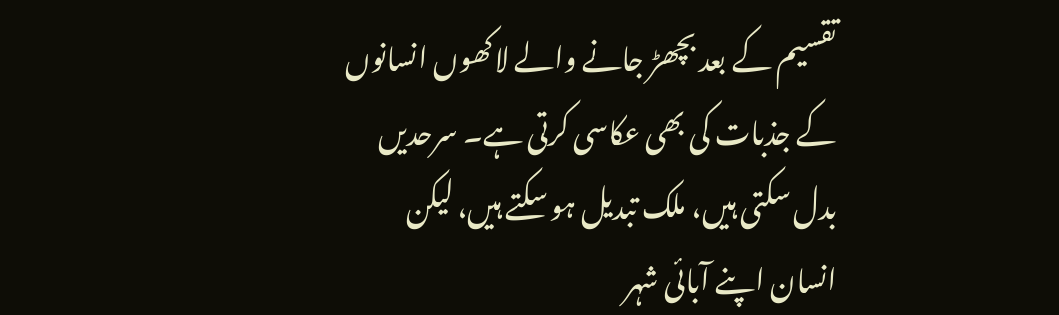تقسیم کے بعد بچھڑ جانے والے لاکھوں انسانوں کے جذبات کی بھی عکاسی کرتی ہے۔ سرحدیں بدل سکتی ہیں، ملک تبدیل ہو سکتے ہیں، لیکن انسان اپنے آبائی شہر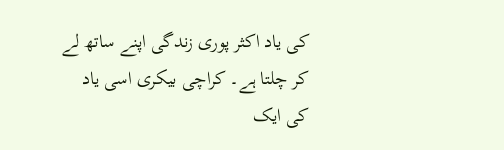کی یاد اکثر پوری زندگی اپنے ساتھ لے کر چلتا ہے۔ کراچی بیکری اسی یاد کی ایک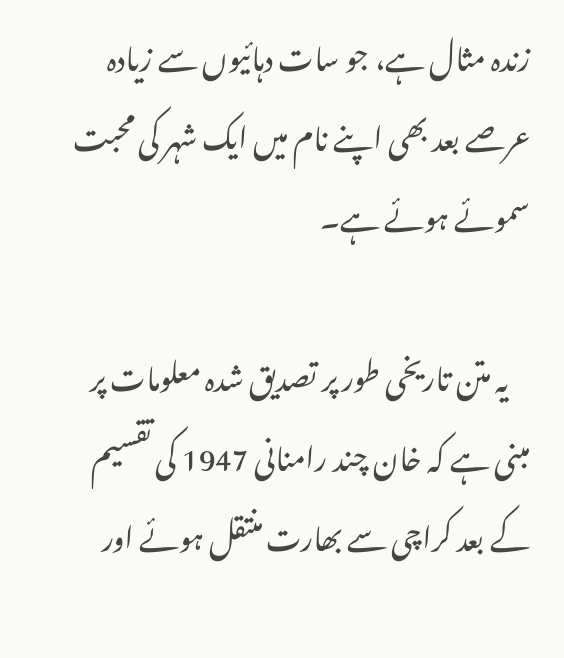زندہ مثال ہے، جو سات دہائیوں سے زیادہ عرصے بعد بھی اپنے نام میں ایک شہر کی محبت سموئے ہوئے ہے۔

    یہ متن تاریخی طور پر تصدیق شدہ معلومات پر مبنی ہے کہ خان چند رامنانی 1947 کی تقسیم کے بعد کراچی سے بھارت منتقل ہوئے اور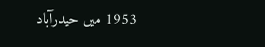1953 میں حیدرآباد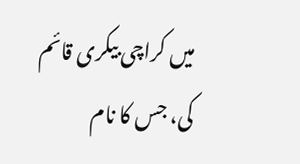میں کراچی بیکری قائم کی، جس کا نام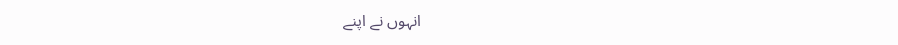انہوں نے اپنے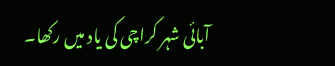آبائی شہر کراچی کی یاد میں رکھا۔